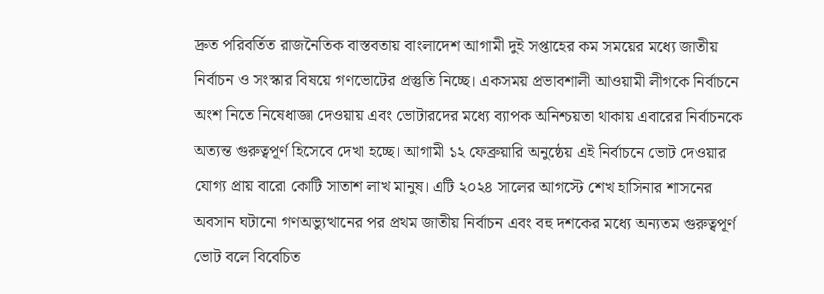দ্রুত পরিবর্তিত রাজনৈতিক বাস্তবতায় বাংলাদেশ আগামী দুই সপ্তাহের কম সময়ের মধ্যে জাতীয় নির্বাচন ও সংস্কার বিষয়ে গণভোটের প্রস্তুতি নিচ্ছে। একসময় প্রভাবশালী আওয়ামী লীগকে নির্বাচনে অংশ নিতে নিষেধাজ্ঞা দেওয়ায় এবং ভোটারদের মধ্যে ব্যাপক অনিশ্চয়তা থাকায় এবারের নির্বাচনকে অত্যন্ত গুরুত্বপূর্ণ হিসেবে দেখা হচ্ছে। আগামী ১২ ফেব্রুয়ারি অনুষ্ঠেয় এই নির্বাচনে ভোট দেওয়ার যোগ্য প্রায় বারো কোটি সাতাশ লাখ মানুষ। এটি ২০২৪ সালের আগস্টে শেখ হাসিনার শাসনের অবসান ঘটানো গণঅভ্যুত্থানের পর প্রথম জাতীয় নির্বাচন এবং বহু দশকের মধ্যে অন্যতম গুরুত্বপূর্ণ ভোট বলে বিবেচিত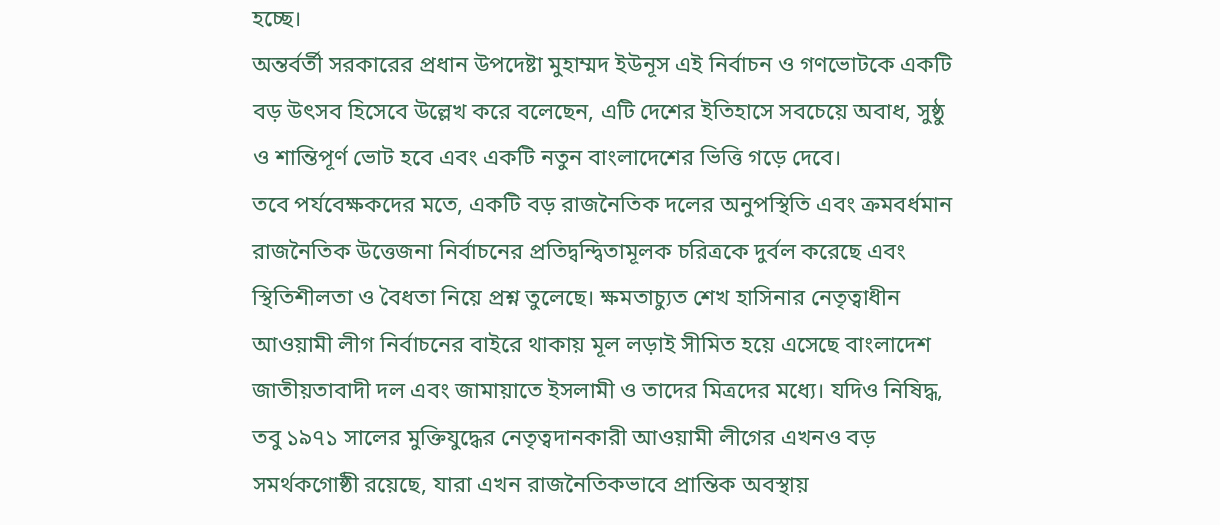হচ্ছে।
অন্তর্বর্তী সরকারের প্রধান উপদেষ্টা মুহাম্মদ ইউনূস এই নির্বাচন ও গণভোটকে একটি বড় উৎসব হিসেবে উল্লেখ করে বলেছেন, এটি দেশের ইতিহাসে সবচেয়ে অবাধ, সুষ্ঠু ও শান্তিপূর্ণ ভোট হবে এবং একটি নতুন বাংলাদেশের ভিত্তি গড়ে দেবে।
তবে পর্যবেক্ষকদের মতে, একটি বড় রাজনৈতিক দলের অনুপস্থিতি এবং ক্রমবর্ধমান রাজনৈতিক উত্তেজনা নির্বাচনের প্রতিদ্বন্দ্বিতামূলক চরিত্রকে দুর্বল করেছে এবং স্থিতিশীলতা ও বৈধতা নিয়ে প্রশ্ন তুলেছে। ক্ষমতাচ্যুত শেখ হাসিনার নেতৃত্বাধীন আওয়ামী লীগ নির্বাচনের বাইরে থাকায় মূল লড়াই সীমিত হয়ে এসেছে বাংলাদেশ জাতীয়তাবাদী দল এবং জামায়াতে ইসলামী ও তাদের মিত্রদের মধ্যে। যদিও নিষিদ্ধ, তবু ১৯৭১ সালের মুক্তিযুদ্ধের নেতৃত্বদানকারী আওয়ামী লীগের এখনও বড় সমর্থকগোষ্ঠী রয়েছে, যারা এখন রাজনৈতিকভাবে প্রান্তিক অবস্থায়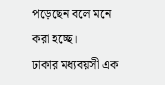পড়েছেন বলে মনে করা হচ্ছে।
ঢাকার মধ্যবয়সী এক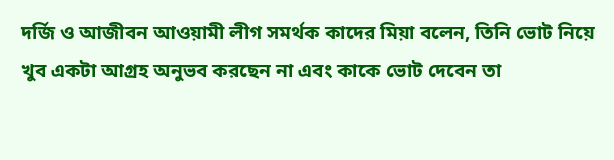দর্জি ও আজীবন আওয়ামী লীগ সমর্থক কাদের মিয়া বলেন, তিনি ভোট নিয়ে খুব একটা আগ্রহ অনুভব করছেন না এবং কাকে ভোট দেবেন তা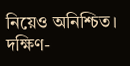নিয়েও অনিশ্চিত। দক্ষিণ-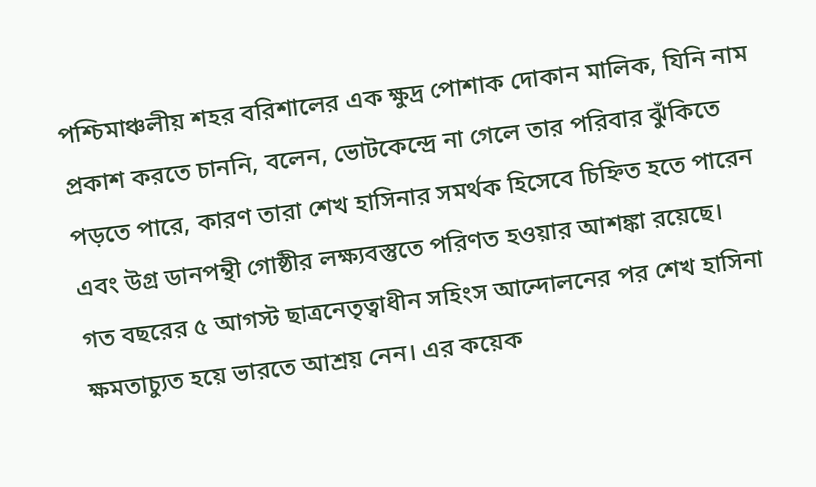পশ্চিমাঞ্চলীয় শহর বরিশালের এক ক্ষুদ্র পোশাক দোকান মালিক, যিনি নাম প্রকাশ করতে চাননি, বলেন, ভোটকেন্দ্রে না গেলে তার পরিবার ঝুঁকিতে পড়তে পারে, কারণ তারা শেখ হাসিনার সমর্থক হিসেবে চিহ্নিত হতে পারেন এবং উগ্র ডানপন্থী গোষ্ঠীর লক্ষ্যবস্তুতে পরিণত হওয়ার আশঙ্কা রয়েছে।
গত বছরের ৫ আগস্ট ছাত্রনেতৃত্বাধীন সহিংস আন্দোলনের পর শেখ হাসিনা ক্ষমতাচ্যুত হয়ে ভারতে আশ্রয় নেন। এর কয়েক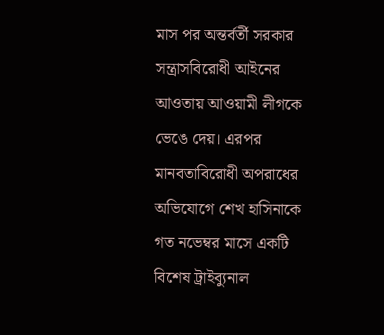মাস পর অন্তর্বর্তী সরকার সন্ত্রাসবিরোধী আইনের আওতায় আওয়ামী লীগকে ভেঙে দেয়। এরপর মানবতাবিরোধী অপরাধের অভিযোগে শেখ হাসিনাকে গত নভেম্বর মাসে একটি বিশেষ ট্রাইব্যুনাল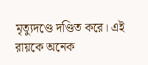মৃত্যুদণ্ডে দণ্ডিত করে। এই রায়কে অনেক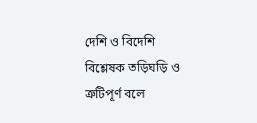দেশি ও বিদেশি বিশ্লেষক তড়িঘড়ি ও ত্রুটিপূর্ণ বলে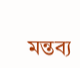মন্তব্য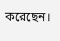করেছেন।